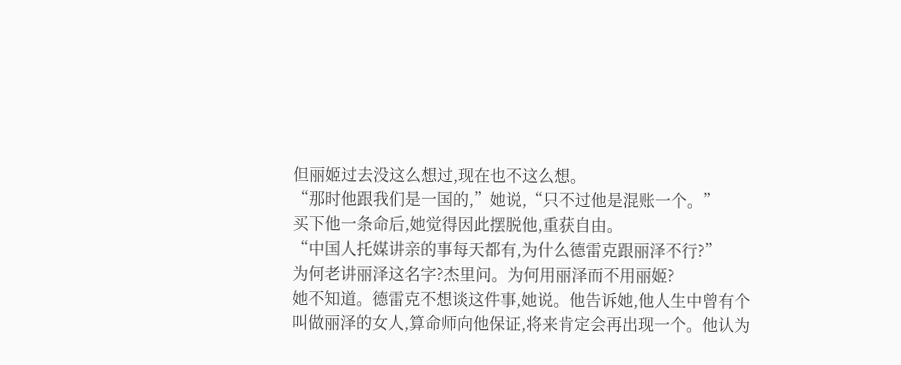但丽姬过去没这么想过,现在也不这么想。
“那时他跟我们是一国的,”她说,“只不过他是混账一个。”
买下他一条命后,她觉得因此摆脱他,重获自由。
“中国人托媒讲亲的事每天都有,为什么德雷克跟丽泽不行?”
为何老讲丽泽这名字?杰里问。为何用丽泽而不用丽姬?
她不知道。德雷克不想谈这件事,她说。他告诉她,他人生中曾有个叫做丽泽的女人,算命师向他保证,将来肯定会再出现一个。他认为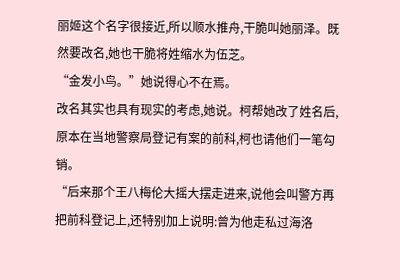丽姬这个名字很接近,所以顺水推舟,干脆叫她丽泽。既然要改名,她也干脆将姓缩水为伍芝。
“金发小鸟。”她说得心不在焉。
改名其实也具有现实的考虑,她说。柯帮她改了姓名后,原本在当地警察局登记有案的前科,柯也请他们一笔勾销。
“后来那个王八梅伦大摇大摆走进来,说他会叫警方再把前科登记上,还特别加上说明:曾为他走私过海洛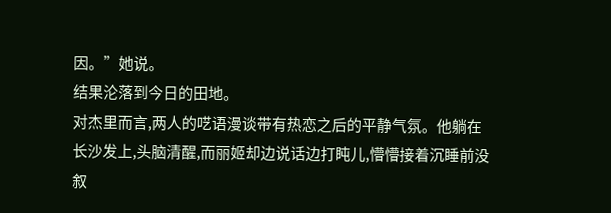因。”她说。
结果沦落到今日的田地。
对杰里而言,两人的呓语漫谈带有热恋之后的平静气氛。他躺在长沙发上,头脑清醒,而丽姬却边说话边打盹儿,懵懵接着沉睡前没叙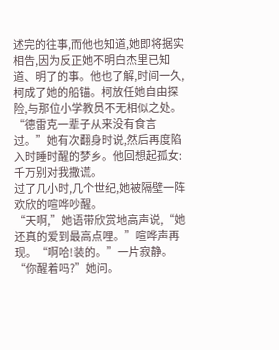述完的往事,而他也知道,她即将据实相告,因为反正她不明白杰里已知道、明了的事。他也了解,时间一久,柯成了她的船锚。柯放任她自由探险,与那位小学教员不无相似之处。
“德雷克一辈子从来没有食言过。”她有次翻身时说,然后再度陷入时睡时醒的梦乡。他回想起孤女:千万别对我撒谎。
过了几小时,几个世纪,她被隔壁一阵欢欣的喧哗吵醒。
“天啊,”她语带欣赏地高声说,“她还真的爱到最高点哩。”喧哗声再现。“啊哈!装的。”一片寂静。
“你醒着吗?”她问。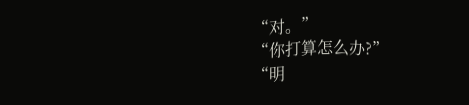“对。”
“你打算怎么办?”
“明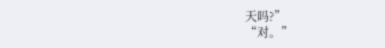天吗?”
“对。”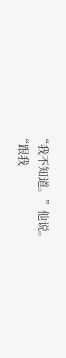“我不知道。”他说。
“跟我